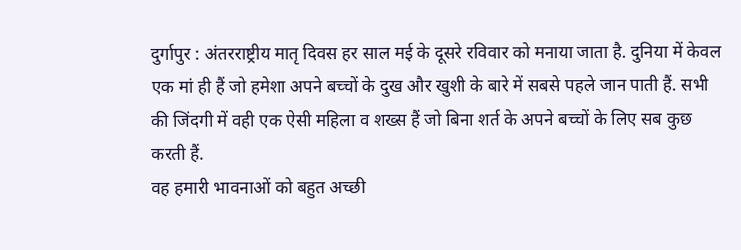दुर्गापुर : अंतरराष्ट्रीय मातृ दिवस हर साल मई के दूसरे रविवार को मनाया जाता है. दुनिया में केवल एक मां ही हैं जो हमेशा अपने बच्चों के दुख और खुशी के बारे में सबसे पहले जान पाती हैं. सभी की जिंदगी में वही एक ऐसी महिला व शख्स हैं जो बिना शर्त के अपने बच्चों के लिए सब कुछ करती हैं.
वह हमारी भावनाओं को बहुत अच्छी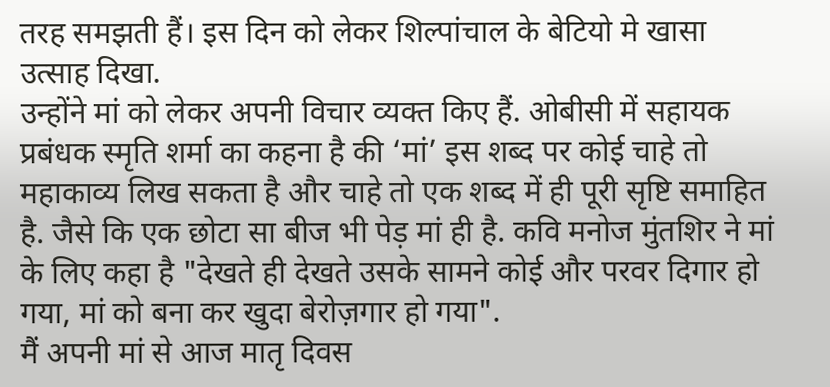तरह समझती हैं। इस दिन को लेकर शिल्पांचाल के बेटियो मे खासा उत्साह दिखा.
उन्होंने मां को लेकर अपनी विचार व्यक्त किए हैं. ओबीसी में सहायक प्रबंधक स्मृति शर्मा का कहना है की ‘मां’ इस शब्द पर कोई चाहे तो महाकाव्य लिख सकता है और चाहे तो एक शब्द में ही पूरी सृष्टि समाहित है. जैसे कि एक छोटा सा बीज भी पेड़ मां ही है. कवि मनोज मुंतशिर ने मां के लिए कहा है "देखते ही देखते उसके सामने कोई और परवर दिगार हो गया, मां को बना कर खुदा बेरोज़गार हो गया".
मैं अपनी मां से आज मातृ दिवस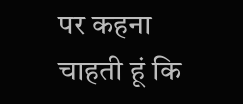पर कहना चाहती हूं कि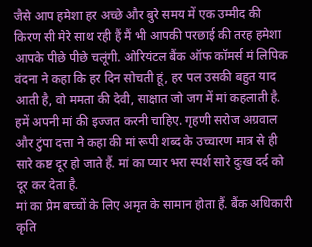जैसे आप हमेशा हर अच्छे और बुरे समय में एक उम्मीद की किरण सी मेरे साथ रही हैं मैं भी आपकी परछाई की तरह हमेशा आपके पीछे पीछे चलूंगी. ओरियंटल बैंक ऑफ कॉमर्स मं लिपिक वंदना ने कहा कि हर दिन सोचती हूं, हर पल उसकी बहुत याद आती है, वो ममता की देवी, साक्षात जो जग में मां कहलाती है.
हमें अपनी मां की इज्जत करनी चाहिए. गृहणी सरोज अग्रवाल और टुंपा दत्ता ने कहा की मां रूपी शब्द के उच्चारण मात्र से ही सारे कष्ट दूर हो जाते हैं. मां का प्यार भरा स्पर्श सारे दुःख दर्द को दूर कर देता है.
मां का प्रेम बच्चों के लिए अमृत के सामान होता हैं. बैंक अधिकारी कृति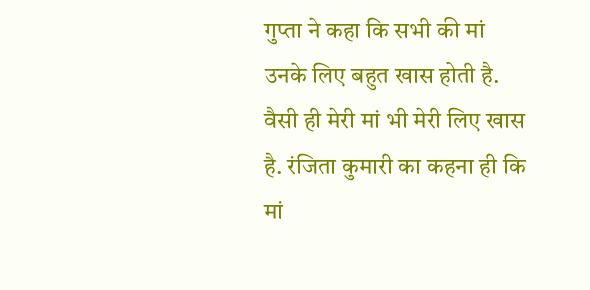गुप्ता ने कहा कि सभी की मां उनके लिए बहुत खास होती है. वैसी ही मेरी मां भी मेरी लिए खास है. रंजिता कुमारी का कहना ही कि मां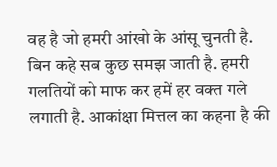वह है जो हमरी आंखो के आंसू चुनती है.
बिन कहे सब कुछ समझ जाती है. हमरी गलतियों को माफ कर हमें हर वक्त गले लगाती है. आकांक्षा मित्तल का कहना है की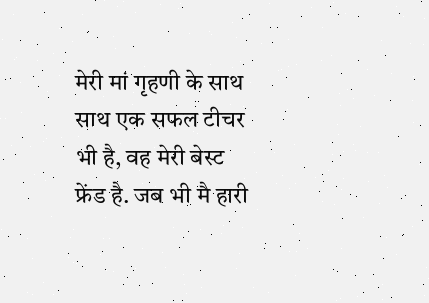मेरी मां गृहणी के साथ साथ एक सफल टीचर भी है, वह मेरी बेस्ट फ्रेंड है. जब भी मै हारी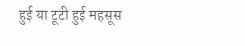हुई या टूटी हुई महसूस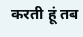करती हूं तब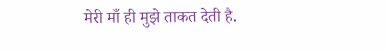मेरी माँ ही मुझे ताकत देती है.